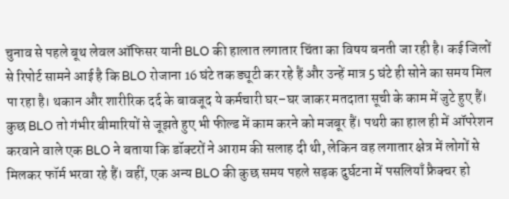चुनाव से पहले बूथ लेवल ऑफिसर यानी BLO की हालात लगातार चिंता का विषय बनती जा रही है। कई जिलों से रिपोर्ट सामने आई है कि BLO रोजाना 16 घंटे तक ड्यूटी कर रहे हैं और उन्हें मात्र 5 घंटे ही सोने का समय मिल पा रहा है। थकान और शारीरिक दर्द के बावजूद ये कर्मचारी घर–घर जाकर मतदाता सूची के काम में जुटे हुए हैं। कुछ BLO तो गंभीर बीमारियों से जूझते हुए भी फील्ड में काम करने को मजबूर हैं। पथरी का हाल ही में ऑपरेशन करवाने वाले एक BLO ने बताया कि डॉक्टरों ने आराम की सलाह दी थी, लेकिन वह लगातार क्षेत्र में लोगों से मिलकर फॉर्म भरवा रहे हैं। वहीं, एक अन्य BLO की कुछ समय पहले सड़क दुर्घटना में पसलियाँ फ्रैक्चर हो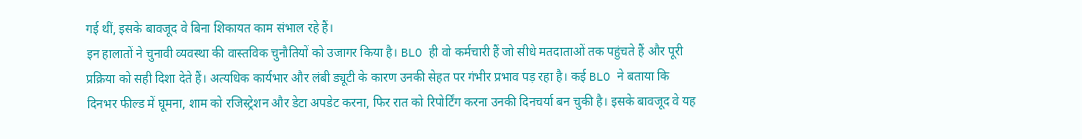गई थीं, इसके बावजूद वे बिना शिकायत काम संभाल रहे हैं।
इन हालातों ने चुनावी व्यवस्था की वास्तविक चुनौतियों को उजागर किया है। BLO ही वो कर्मचारी हैं जो सीधे मतदाताओं तक पहुंचते हैं और पूरी प्रक्रिया को सही दिशा देते हैं। अत्यधिक कार्यभार और लंबी ड्यूटी के कारण उनकी सेहत पर गंभीर प्रभाव पड़ रहा है। कई BLO ने बताया कि दिनभर फील्ड में घूमना, शाम को रजिस्ट्रेशन और डेटा अपडेट करना, फिर रात को रिपोर्टिंग करना उनकी दिनचर्या बन चुकी है। इसके बावजूद वे यह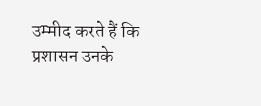उम्मीद करते हैं कि प्रशासन उनके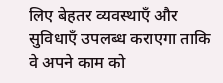लिए बेहतर व्यवस्थाएँ और सुविधाएँ उपलब्ध कराएगा ताकि वे अपने काम को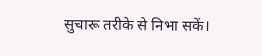सुचारू तरीके से निभा सकें।